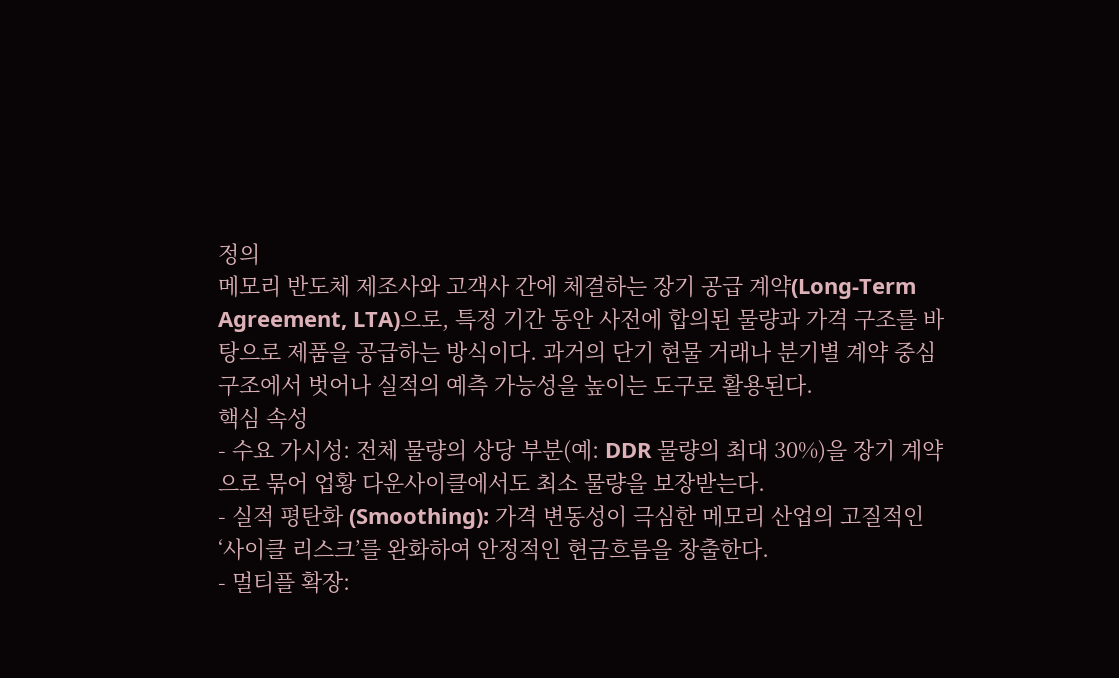정의
메모리 반도체 제조사와 고객사 간에 체결하는 장기 공급 계약(Long-Term Agreement, LTA)으로, 특정 기간 동안 사전에 합의된 물량과 가격 구조를 바탕으로 제품을 공급하는 방식이다. 과거의 단기 현물 거래나 분기별 계약 중심 구조에서 벗어나 실적의 예측 가능성을 높이는 도구로 활용된다.
핵심 속성
- 수요 가시성: 전체 물량의 상당 부분(예: DDR 물량의 최대 30%)을 장기 계약으로 묶어 업황 다운사이클에서도 최소 물량을 보장받는다.
- 실적 평탄화 (Smoothing): 가격 변동성이 극심한 메모리 산업의 고질적인 ‘사이클 리스크’를 완화하여 안정적인 현금흐름을 창출한다.
- 멀티플 확장: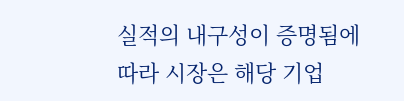실적의 내구성이 증명됨에 따라 시장은 해당 기업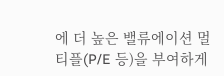에 더 높은 밸류에이션 멀티플(P/E 등)을 부여하게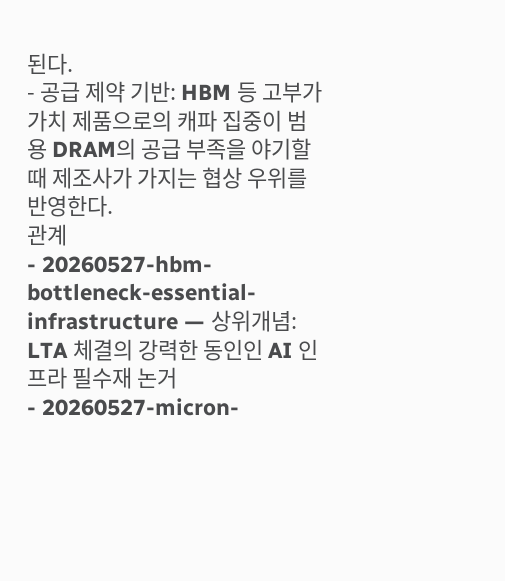된다.
- 공급 제약 기반: HBM 등 고부가가치 제품으로의 캐파 집중이 범용 DRAM의 공급 부족을 야기할 때 제조사가 가지는 협상 우위를 반영한다.
관계
- 20260527-hbm-bottleneck-essential-infrastructure — 상위개념: LTA 체결의 강력한 동인인 AI 인프라 필수재 논거
- 20260527-micron-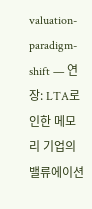valuation-paradigm-shift — 연장: LTA로 인한 메모리 기업의 밸류에이션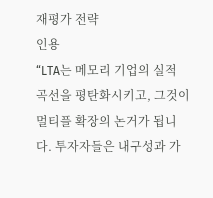재평가 전략
인용
“LTA는 메모리 기업의 실적 곡선을 평탄화시키고, 그것이 멀티플 확장의 논거가 됩니다. 투자자들은 내구성과 가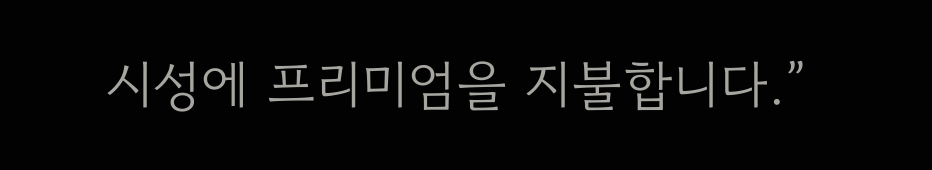시성에 프리미엄을 지불합니다.”